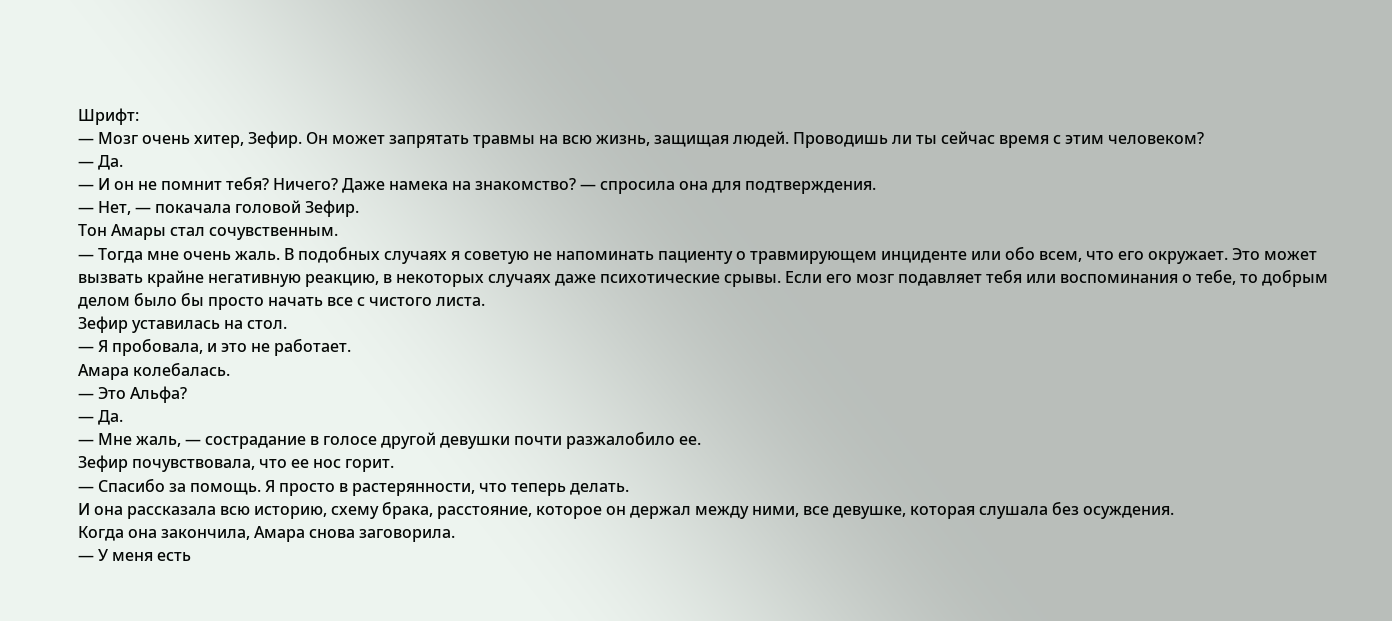Шрифт:
— Мозг очень хитер, Зефир. Он может запрятать травмы на всю жизнь, защищая людей. Проводишь ли ты сейчас время с этим человеком?
— Да.
— И он не помнит тебя? Ничего? Даже намека на знакомство? — спросила она для подтверждения.
— Нет, — покачала головой Зефир.
Тон Амары стал сочувственным.
— Тогда мне очень жаль. В подобных случаях я советую не напоминать пациенту о травмирующем инциденте или обо всем, что его окружает. Это может вызвать крайне негативную реакцию, в некоторых случаях даже психотические срывы. Если его мозг подавляет тебя или воспоминания о тебе, то добрым делом было бы просто начать все с чистого листа.
Зефир уставилась на стол.
— Я пробовала, и это не работает.
Амара колебалась.
— Это Альфа?
— Да.
— Мне жаль, — сострадание в голосе другой девушки почти разжалобило ее.
Зефир почувствовала, что ее нос горит.
— Спасибо за помощь. Я просто в растерянности, что теперь делать.
И она рассказала всю историю, схему брака, расстояние, которое он держал между ними, все девушке, которая слушала без осуждения.
Когда она закончила, Амара снова заговорила.
— У меня есть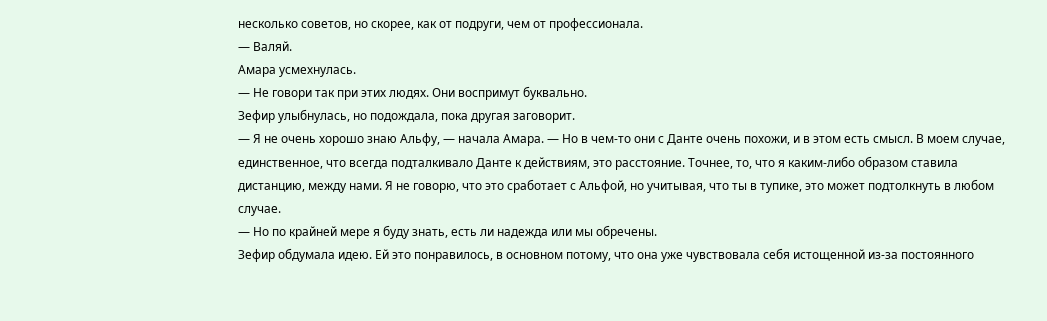несколько советов, но скорее, как от подруги, чем от профессионала.
— Валяй.
Амара усмехнулась.
— Не говори так при этих людях. Они воспримут буквально.
Зефир улыбнулась, но подождала, пока другая заговорит.
— Я не очень хорошо знаю Альфу, — начала Амара. — Но в чем-то они с Данте очень похожи, и в этом есть смысл. В моем случае, единственное, что всегда подталкивало Данте к действиям, это расстояние. Точнее, то, что я каким-либо образом ставила дистанцию, между нами. Я не говорю, что это сработает с Альфой, но учитывая, что ты в тупике, это может подтолкнуть в любом случае.
— Но по крайней мере я буду знать, есть ли надежда или мы обречены.
Зефир обдумала идею. Ей это понравилось, в основном потому, что она уже чувствовала себя истощенной из-за постоянного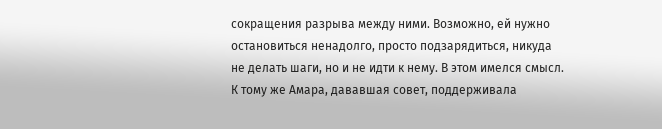сокращения разрыва между ними. Возможно, ей нужно остановиться ненадолго, просто подзарядиться, никуда не делать шаги, но и не идти к нему. В этом имелся смысл. К тому же Амара, дававшая совет, поддерживала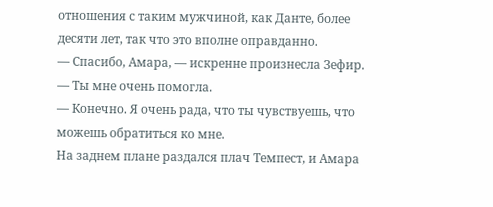отношения с таким мужчиной, как Данте, более десяти лет, так что это вполне оправданно.
— Спасибо, Амара, — искренне произнесла Зефир. — Ты мне очень помогла.
— Конечно. Я очень рада, что ты чувствуешь, что можешь обратиться ко мне.
На заднем плане раздался плач Темпест, и Амара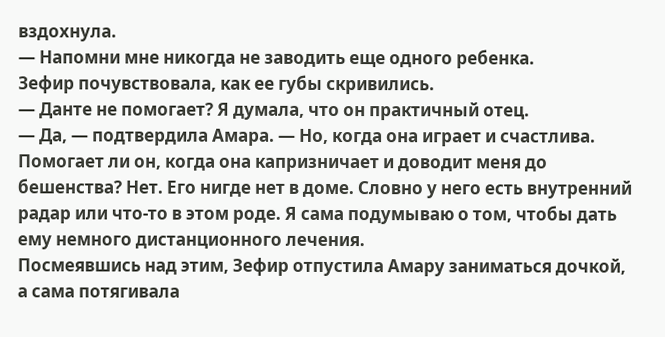вздохнула.
— Напомни мне никогда не заводить еще одного ребенка.
Зефир почувствовала, как ее губы скривились.
— Данте не помогает? Я думала, что он практичный отец.
— Да, — подтвердила Амара. — Но, когда она играет и счастлива. Помогает ли он, когда она капризничает и доводит меня до бешенства? Нет. Его нигде нет в доме. Словно у него есть внутренний радар или что-то в этом роде. Я сама подумываю о том, чтобы дать ему немного дистанционного лечения.
Посмеявшись над этим, Зефир отпустила Амару заниматься дочкой, а сама потягивала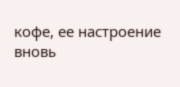кофе, ее настроение вновь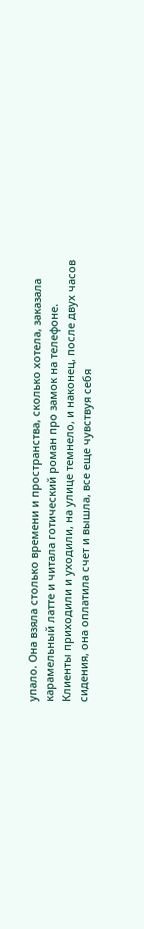упало. Она взяла столько времени и пространства, сколько хотела, заказала карамельный латте и читала готический роман про замок на телефоне. Клиенты приходили и уходили, на улице темнело, и наконец, после двух часов сидения, она оплатила счет и вышла, все еще чувствуя себя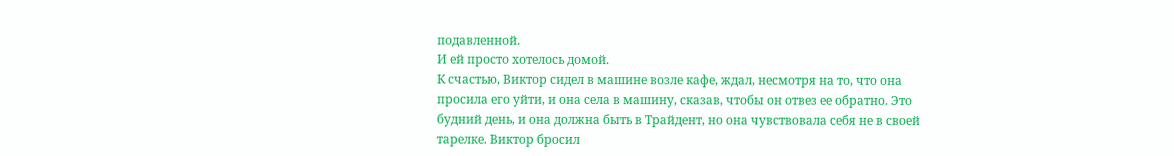подавленной.
И ей просто хотелось домой.
К счастью, Виктор сидел в машине возле кафе, ждал, несмотря на то, что она просила его уйти, и она села в машину, сказав, чтобы он отвез ее обратно. Это будний день, и она должна быть в Трайдент, но она чувствовала себя не в своей тарелке. Виктор бросил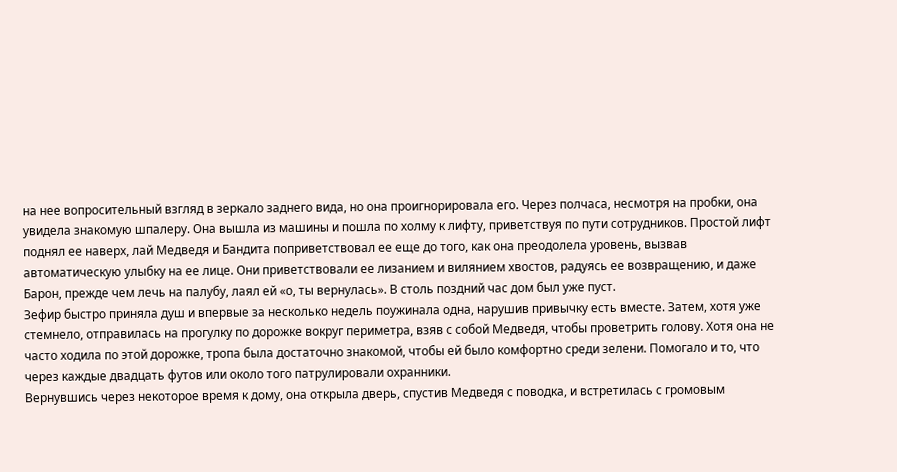на нее вопросительный взгляд в зеркало заднего вида, но она проигнорировала его. Через полчаса, несмотря на пробки, она увидела знакомую шпалеру. Она вышла из машины и пошла по холму к лифту, приветствуя по пути сотрудников. Простой лифт поднял ее наверх, лай Медведя и Бандита поприветствовал ее еще до того, как она преодолела уровень, вызвав автоматическую улыбку на ее лице. Они приветствовали ее лизанием и вилянием хвостов, радуясь ее возвращению, и даже Барон, прежде чем лечь на палубу, лаял ей «о, ты вернулась». В столь поздний час дом был уже пуст.
Зефир быстро приняла душ и впервые за несколько недель поужинала одна, нарушив привычку есть вместе. Затем, хотя уже стемнело, отправилась на прогулку по дорожке вокруг периметра, взяв с собой Медведя, чтобы проветрить голову. Хотя она не часто ходила по этой дорожке, тропа была достаточно знакомой, чтобы ей было комфортно среди зелени. Помогало и то, что через каждые двадцать футов или около того патрулировали охранники.
Вернувшись через некоторое время к дому, она открыла дверь, спустив Медведя с поводка, и встретилась с громовым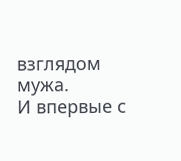взглядом мужа.
И впервые с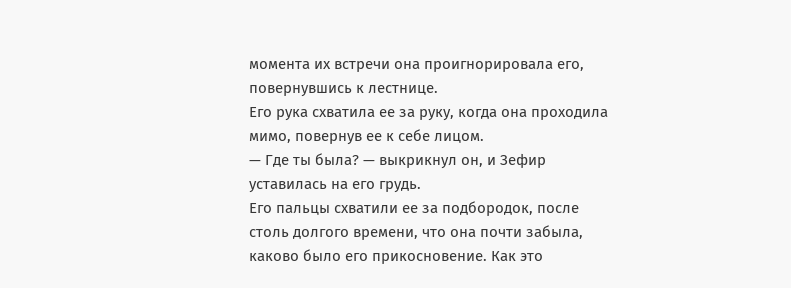момента их встречи она проигнорировала его, повернувшись к лестнице.
Его рука схватила ее за руку, когда она проходила мимо, повернув ее к себе лицом.
— Где ты была? — выкрикнул он, и Зефир уставилась на его грудь.
Его пальцы схватили ее за подбородок, после столь долгого времени, что она почти забыла, каково было его прикосновение. Как это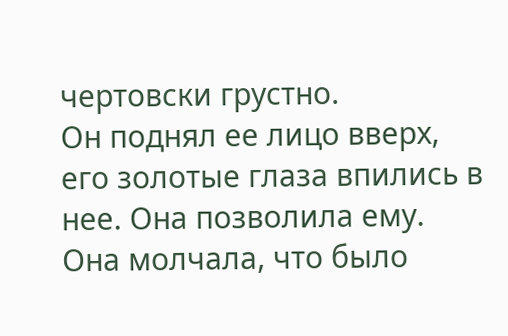чертовски грустно.
Он поднял ее лицо вверх, его золотые глаза впились в нее. Она позволила ему. Она молчала, что было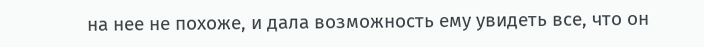на нее не похоже, и дала возможность ему увидеть все, что он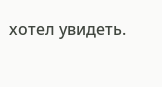хотел увидеть.